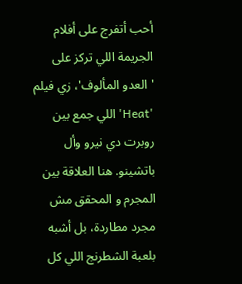أحب أتفرج على أفلام الجريمة اللي تركز على 'العدو المألوف'، زي فيلم 'Heat' اللي جمع بين روبرت دي نيرو وأل باتشينو. هنا العلاقة بين المجرم و المحقق مش مجرد مطاردة، بل أشبه بلعبة الشطرنج اللي كل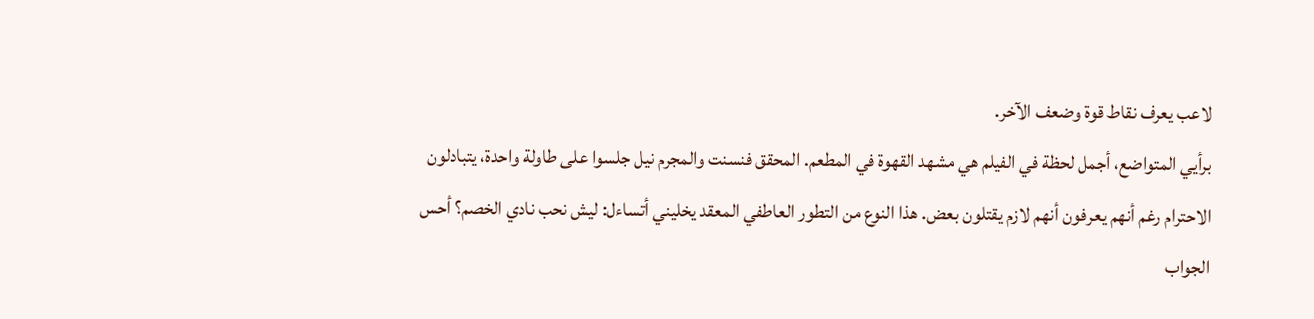لاعب يعرف نقاط قوة وضعف الآخر.
برأيي المتواضع، أجمل لحظة في الفيلم هي مشهد القهوة في المطعم. المحقق فنسنت والمجرم نيل جلسوا على طاولة واحدة، يتبادلون الاحترام رغم أنهم يعرفون أنهم لازم يقتلون بعض. هذا النوع من التطور العاطفي المعقد يخليني أتساءل: ليش نحب نادي الخصم؟ أحس الجواب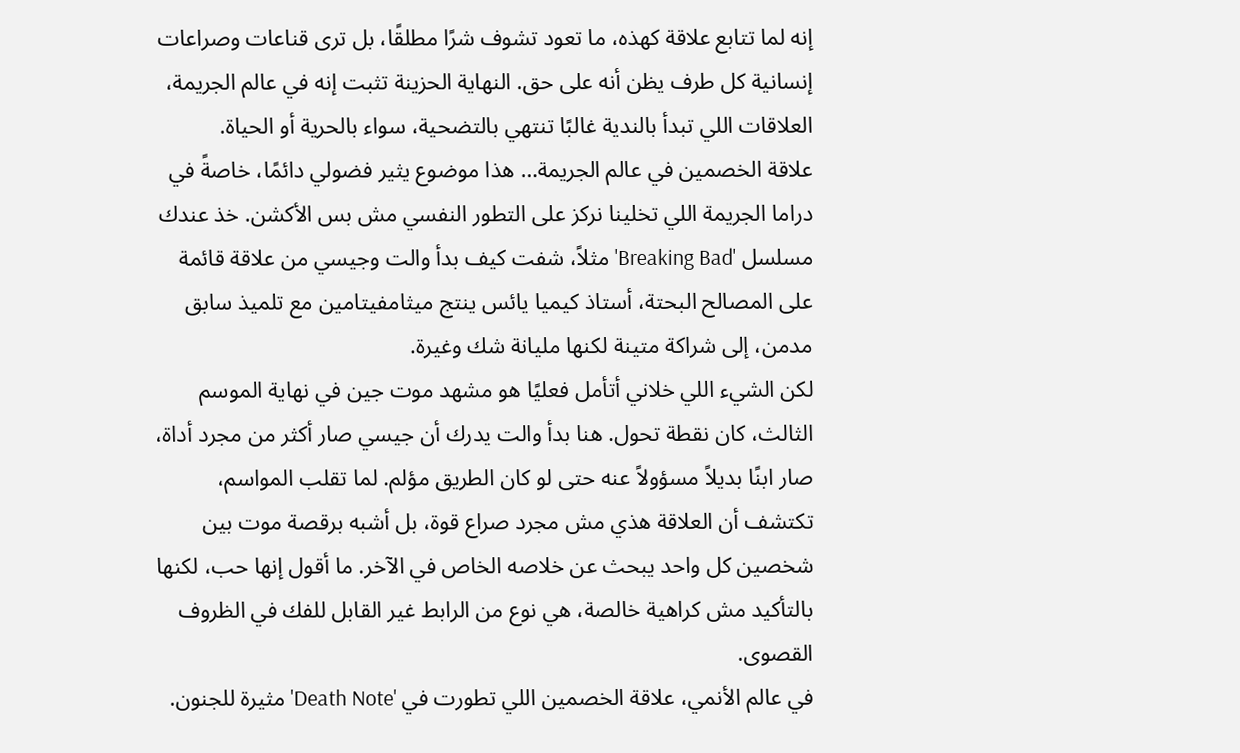إنه لما تتابع علاقة كهذه، ما تعود تشوف شرًا مطلقًا، بل ترى قناعات وصراعات إنسانية كل طرف يظن أنه على حق. النهاية الحزينة تثبت إنه في عالم الجريمة، العلاقات اللي تبدأ بالندية غالبًا تنتهي بالتضحية، سواء بالحرية أو الحياة.
علاقة الخصمين في عالم الجريمة… هذا موضوع يثير فضولي دائمًا، خاصةً في دراما الجريمة اللي تخلينا نركز على التطور النفسي مش بس الأكشن. خذ عندك مسلسل 'Breaking Bad' مثلاً، شفت كيف بدأ والت وجيسي من علاقة قائمة على المصالح البحتة، أستاذ كيميا يائس ينتج ميثامفيتامين مع تلميذ سابق مدمن، إلى شراكة متينة لكنها مليانة شك وغيرة.
لكن الشيء اللي خلاني أتأمل فعليًا هو مشهد موت جين في نهاية الموسم الثالث، كان نقطة تحول. هنا بدأ والت يدرك أن جيسي صار أكثر من مجرد أداة، صار ابنًا بديلاً مسؤولاً عنه حتى لو كان الطريق مؤلم. لما تقلب المواسم، تكتشف أن العلاقة هذي مش مجرد صراع قوة، بل أشبه برقصة موت بين شخصين كل واحد يبحث عن خلاصه الخاص في الآخر. ما أقول إنها حب، لكنها بالتأكيد مش كراهية خالصة، هي نوع من الرابط غير القابل للفك في الظروف القصوى.
في عالم الأنمي، علاقة الخصمين اللي تطورت في 'Death Note' مثيرة للجنون.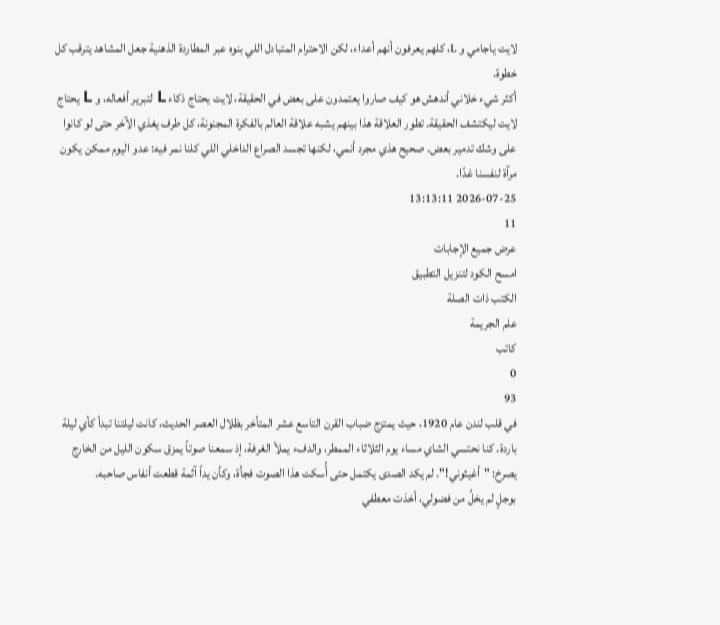لايت ياجامي و L، كلهم يعرفون أنهم أعداء، لكن الاحترام المتبادل اللي بنوه عبر المطاردة الذهنية جعل المشاهد يترقب كل خطوة.
أكثر شيء خلاني أندهش هو كيف صاروا يعتمدون على بعض في الحقيقة، لايت يحتاج ذكاء L لتبرير أفعاله، و L يحتاج لايت ليكتشف الحقيقة. تطور العلاقة هذا بينهم يشبه علاقة العالم بالفكرة المجنونة، كل طرف يغذي الآخر حتى لو كانوا على وشك تدمير بعض. صحيح هذي مجرد أنمي، لكنها تجسد الصراع الداخلي اللي كلنا نمر فيه: عدو اليوم ممكن يكون مرآة لنفسنا غدًا.
2026-07-25 13:13:11
11
عرض جميع الإجابات
امسح الكود لتنزيل التطبيق
الكتب ذات الصلة
علم الجريمة
كاتب
0
93
في قلب لندن عام 1920، حيث يمتزج ضباب القرن التاسع عشر المتأخر بظلال العصر الحديث، كانت ليلتنا تبدأ كأي ليلة باردة. كنا نحتسي الشاي مساء يوم الثلاثاء الممطر، والدفء يملأ الغرفة، إذ سمعنا صوتاً يمزق سكون الليل من الخارج يصرخ: "أغيثوني!". لم يكد الصدى يكتمل حتى أُسكت هذا الصوت فجأة، وكأن يداً آثمة قطعت أنفاس صاحبه.
بوجلٍ لم يخلُ من فضولي، أخذت معطفي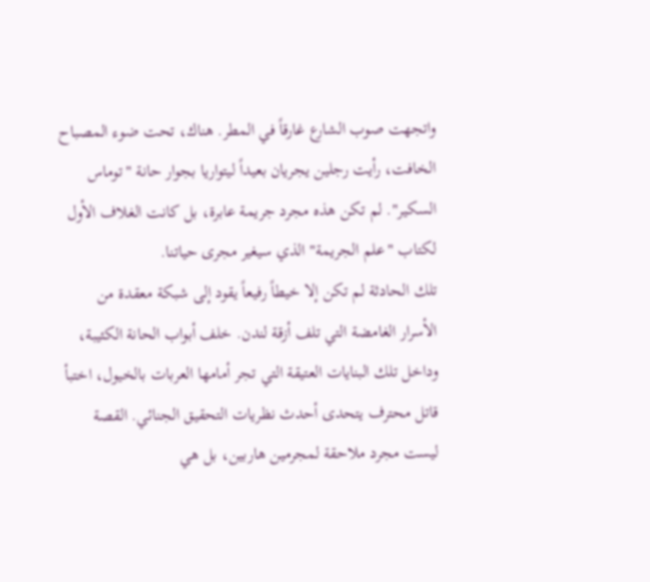واتجهت صوب الشارع غارقاً في المطر. هناك، تحت ضوء المصباح الخافت، رأيت رجلين يجريان بعيداً ليتواريا بجوار حانة "توماس السكير". لم تكن هذه مجرد جريمة عابرة، بل كانت الغلاف الأول لكتاب "علم الجريمة" الذي سيغير مجرى حياتنا.
تلك الحادثة لم تكن إلا خيطاً رفيعاً يقود إلى شبكة معقدة من الأسرار الغامضة التي تلف أزقة لندن. خلف أبواب الحانة الكئيبة، وداخل تلك البنايات العتيقة التي تجر أمامها العربات بالخيول، اختبأ قاتل محترف يتحدى أحدث نظريات التحقيق الجنائي. القصة ليست مجرد ملاحقة لمجرمين هاربين، بل هي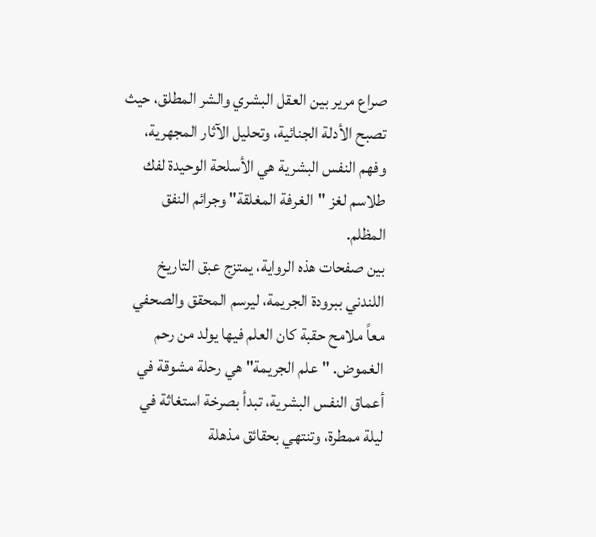صراع مرير بين العقل البشري والشر المطلق، حيث تصبح الأدلة الجنائية، وتحليل الآثار المجهرية، وفهم النفس البشرية هي الأسلحة الوحيدة لفك طلاسم لغز "الغرفة المغلقة" وجرائم النفق المظلم.
بين صفحات هذه الرواية، يمتزج عبق التاريخ اللندني ببرودة الجريمة، ليرسم المحقق والصحفي معاً ملامح حقبة كان العلم فيها يولد من رحم الغموض. "علم الجريمة" هي رحلة مشوقة في أعماق النفس البشرية، تبدأ بصرخة استغاثة في ليلة ممطرة، وتنتهي بحقائق مذهلة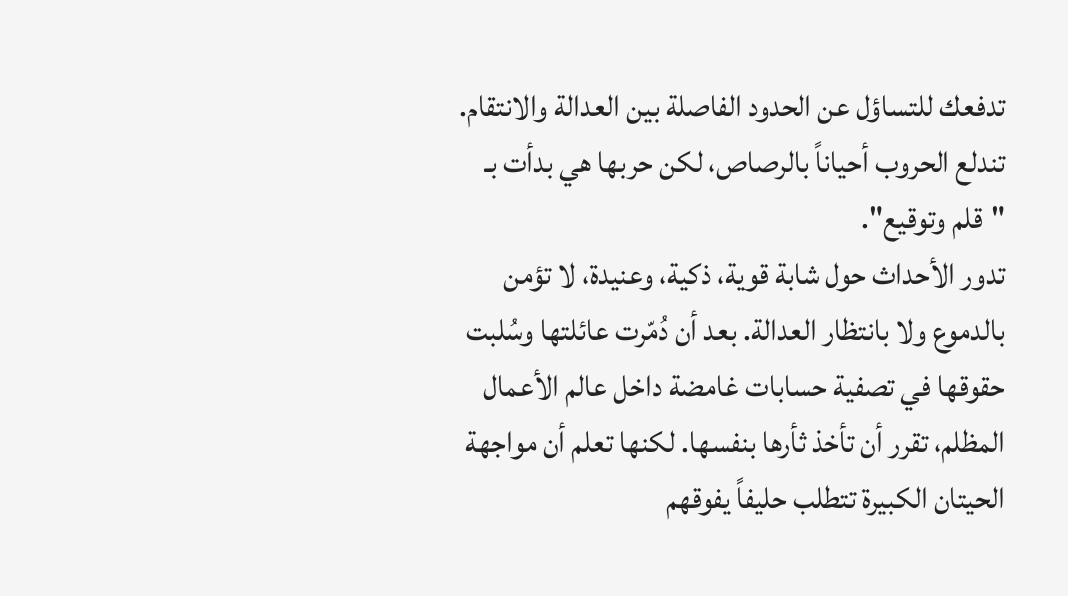تدفعك للتساؤل عن الحدود الفاصلة بين العدالة والانتقام.
تندلع الحروب أحياناً بالرصاص، لكن حربها هي بدأت بـ "قلم وتوقيع".
تدور الأحداث حول شابة قوية، ذكية، وعنيدة، لا تؤمن بالدموع ولا بانتظار العدالة. بعد أن دُمّرت عائلتها وسُلبت حقوقها في تصفية حسابات غامضة داخل عالم الأعمال المظلم، تقرر أن تأخذ ثأرها بنفسها. لكنها تعلم أن مواجهة الحيتان الكبيرة تتطلب حليفاً يفوقهم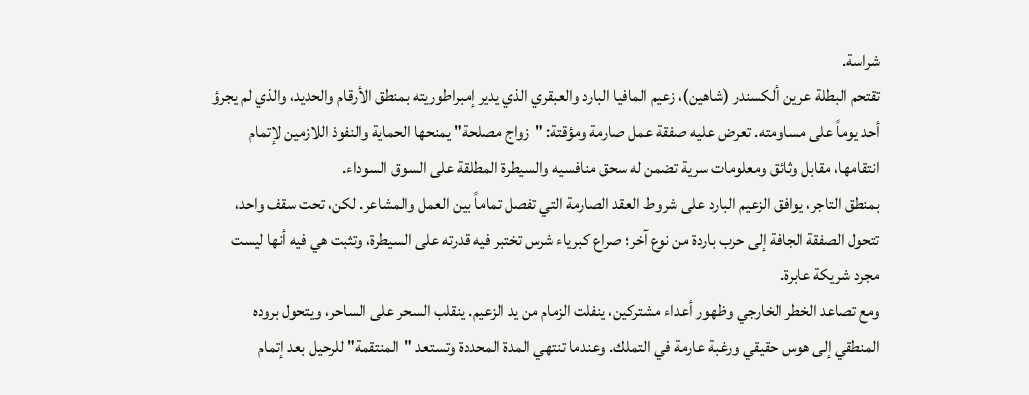شراسة.
تقتحم البطلة عرين ألكسندر (شاهين)، زعيم المافيا البارد والعبقري الذي يدير إمبراطوريته بمنطق الأرقام والحديد، والذي لم يجرؤ أحد يوماً على مساومته. تعرض عليه صفقة عمل صارمة ومؤقتة: "زواج مصلحة" يمنحها الحماية والنفوذ اللازمين لإتمام انتقامها، مقابل وثائق ومعلومات سرية تضمن له سحق منافسيه والسيطرة المطلقة على السوق السوداء.
بمنطق التاجر، يوافق الزعيم البارد على شروط العقد الصارمة التي تفصل تماماً بين العمل والمشاعر. لكن، تحت سقف واحد، تتحول الصفقة الجافة إلى حرب باردة من نوع آخر؛ صراع كبرياء شرس تختبر فيه قدرته على السيطرة، وتثبت هي فيه أنها ليست مجرد شريكة عابرة.
ومع تصاعد الخطر الخارجي وظهور أعداء مشتركين، ينفلت الزمام من يد الزعيم. ينقلب السحر على الساحر، ويتحول بروده المنطقي إلى هوس حقيقي ورغبة عارمة في التملك. وعندما تنتهي المدة المحددة وتستعد "المنتقمة" للرحيل بعد إتمام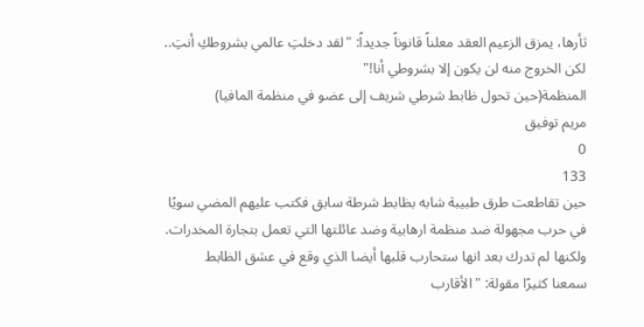ثأرها، يمزق الزعيم العقد معلناً قانوناً جديداً: "لقد دخلتِ عالمي بشروطكِ أنتِ.. لكن الخروج منه لن يكون إلا بشروطي أنا!"
المنظمة(حين تحول ظابط شرطي شريف إلى عضو في منظمة المافيا)
مريم توفيق
0
133
حين تقاطعت طرق طبيبة شابه بظابط شرطة سابق فكتب عليهم المضي سويًا في حرب مجهولة ضد منظمة ارهابية وضد عائلتها التي تعمل بتجارة المخدرات.
ولكنها لم تدرك بعد انها ستحارب قلبها أيضا الذي وقع في عشق الظابط
سمعنا كثيرًا مقولة: "الأقارب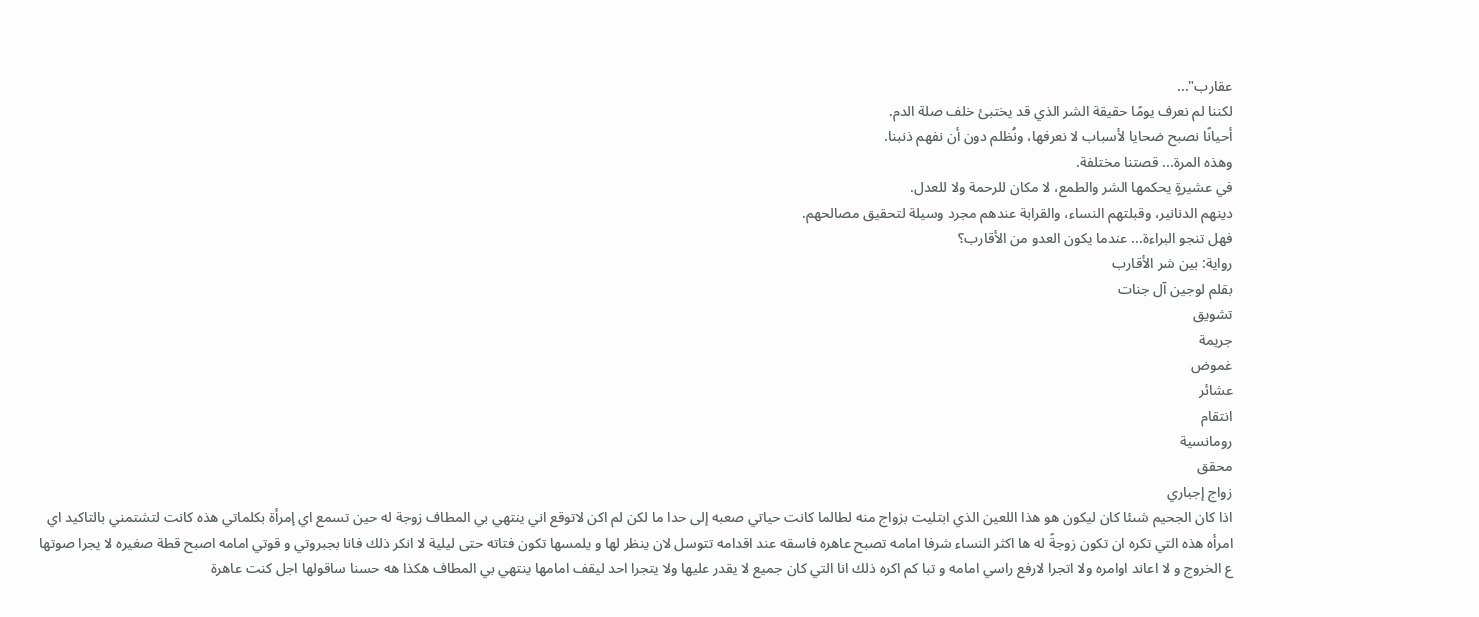عقارب"...
لكننا لم نعرف يومًا حقيقة الشر الذي قد يختبئ خلف صلة الدم.
أحيانًا نصبح ضحايا لأسباب لا نعرفها، ونُظلم دون أن نفهم ذنبنا.
وهذه المرة... قصتنا مختلفة.
في عشيرةٍ يحكمها الشر والطمع، لا مكان للرحمة ولا للعدل.
دينهم الدنانير، وقبلتهم النساء، والقرابة عندهم مجرد وسيلة لتحقيق مصالحهم.
فهل تنجو البراءة... عندما يكون العدو من الأقارب؟
رواية: بين شر الأقارب
بقلم لوجين آل جنات
تشويق
جريمة
غموض
عشائر
انتقام
رومانسية
محقق
زواج إجباري
اذا كان الجحيم شىئا كان ليكون هو هذا اللعين الذي ابتليت بزواج منه لطالما كانت حياتي صعبه إلى حدا ما لكن لم اكن لاتوقع اني ينتهي بي المطاف زوجة له حين تسمع اي إمرأة بكلماتي هذه كانت لتشتمني بالتاكيد اي امرأه هذه التي تكره ان تكون زوجةً له ها اكثر النساء شرفا امامه تصبح عاهره فاسقه عند اقدامه تتوسل لان ينظر لها و يلمسها تكون فتاته حتى ليلية لا انكر ذلك فانا بجبروتي و قوتي امامه اصبح قطة صغيره لا يجرا صوتها ع الخروج و لا اعاند اوامره ولا اتجرا لارفع راسي امامه و تبا كم اكره ذلك انا التي كان جميع لا يقدر عليها ولا يتجرا احد ليقف امامها ينتهي بي المطاف هكذا هه حسنا ساقولها اجل كنت عاهرة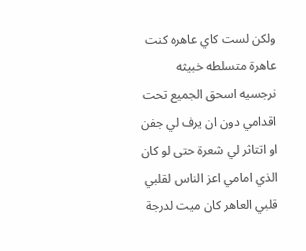ولكن لست كاي عاهره كنت عاهرة متسلطه خبيثه نرجسيه اسحق الجميع تحت اقدامي دون ان يرف لي جفن او اتتاثر لي شعرة حتى لو كان الذي امامي اعز الناس لقلبي قلبي العاهر كان ميت لدرجة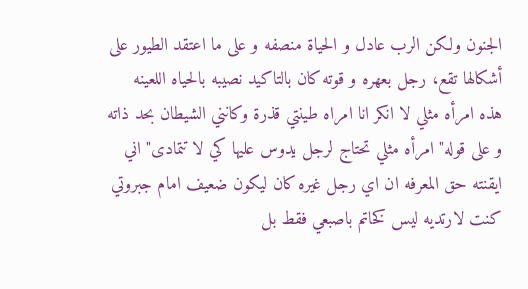الجنون ولكن الرب عادل و الحياة منصفه و على ما اعتقد الطيور على أشكالها تقع، رجل بعهره و قوته كان بالتاكيد نصيبه بالحياه اللعينه هذه امرأه مثلي لا انكر انا امراه طينتي قذرة وكانني الشيطان بحد ذاته و على قوله" امرأه مثلي تحتاج لرجل يدوس عليها كي لا تتمادى" اني ايقنته حق المعرفه ان اي رجل غيره كان ليكون ضعيف امام جبروتي كنت لارتديه ليس كخاتم باصبعي فقط بل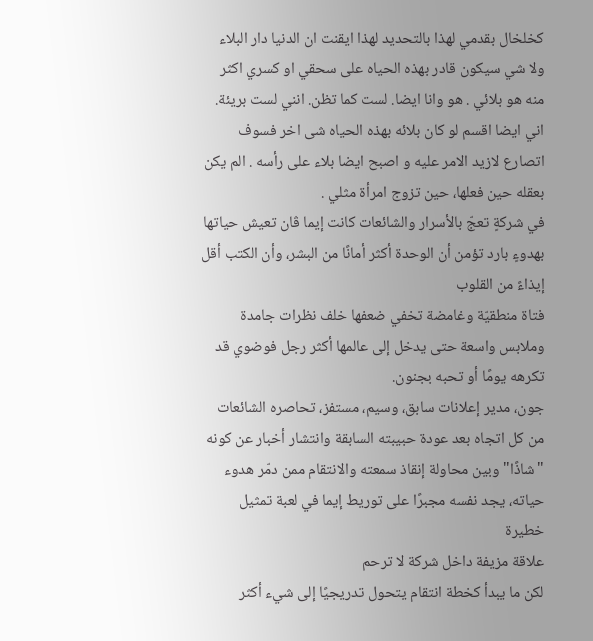كخلخال بقدمي لهذا بالتحديد لهذا ايقنت ان الدنيا دار البلاء ولا شي سيكون قادر بهذه الحياه على سحقي او كسري اكثر منه هو بلائي . هو وانا ايضا. لست كما تظن. انني لست بريئة. اني ايضا اقسم لو كان بلائه بهذه الحياه شى اخر فسوف اتصارع لازيد الامر عليه و اصبح ايضا بلاء على رأسه . الم يكن بعقله حين فعلها، حين تزوج امرأة مثلي .
في شركةٍ تعجّ بالأسرار والشائعات كانت إيما ڤان تعيش حياتها بهدوءٍ بارد تؤمن أن الوحدة أكثر أمانًا من البشر، وأن الكتب أقل إيذاءً من القلوب
فتاة منطقيّة وغامضة تخفي ضعفها خلف نظرات جامدة وملابس واسعة حتى يدخل إلى عالمها أكثر رجل فوضوي قد تكرهه يومًا أو تحبه بجنون.
جون، مدير إعلانات سابق، وسيم، مستفز، تحاصره الشائعات من كل اتجاه بعد عودة حبيبته السابقة وانتشار أخبار عن كونه "شاذًا" وبين محاولة إنقاذ سمعته والانتقام ممن دمّر هدوء حياته، يجد نفسه مجبرًا على توريط إيما في لعبة تمثيل خطيرة
علاقة مزيفة داخل شركة لا ترحم
لكن ما يبدأ كخطة انتقام يتحول تدريجيًا إلى شيء أكثر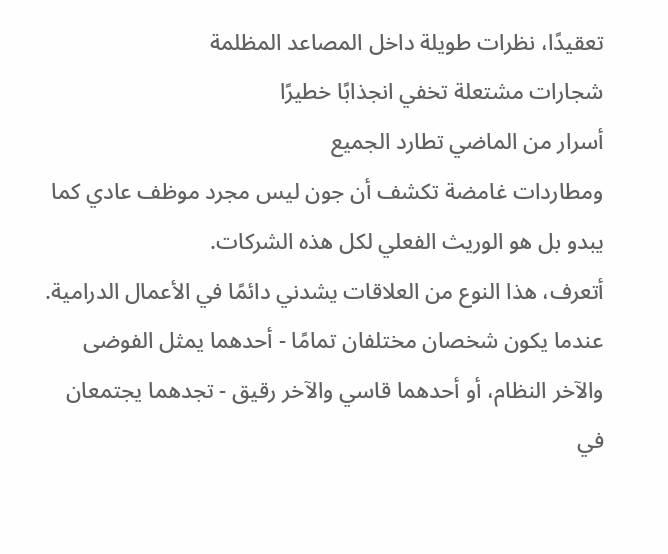تعقيدًا، نظرات طويلة داخل المصاعد المظلمة
شجارات مشتعلة تخفي انجذابًا خطيرًا
أسرار من الماضي تطارد الجميع
ومطاردات غامضة تكشف أن جون ليس مجرد موظف عادي كما يبدو بل هو الوريث الفعلي لكل هذه الشركات.
أتعرف، هذا النوع من العلاقات يشدني دائمًا في الأعمال الدرامية.
عندما يكون شخصان مختلفان تمامًا - أحدهما يمثل الفوضى والآخر النظام، أو أحدهما قاسي والآخر رقيق - تجدهما يجتمعان في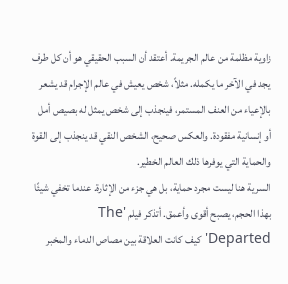زاوية مظلمة من عالم الجريمة. أعتقد أن السبب الحقيقي هو أن كل طرف يجد في الآخر ما يكمله. مثلاً، شخص يعيش في عالم الإجرام قد يشعر بالإعياء من العنف المستمر، فينجذب إلى شخص يمثل له بصيص أمل أو إنسانية مفقودة. والعكس صحيح، الشخص النقي قد ينجذب إلى القوة والحماية التي يوفرها ذلك العالم الخطير.
السرية هنا ليست مجرد حماية، بل هي جزء من الإثارة. عندما تخفي شيئًا بهذا الحجم، يصبح أقوى وأعمق. أتذكر فيلم 'The Departed' كيف كانت العلاقة بين مصاص الدماء والمخبر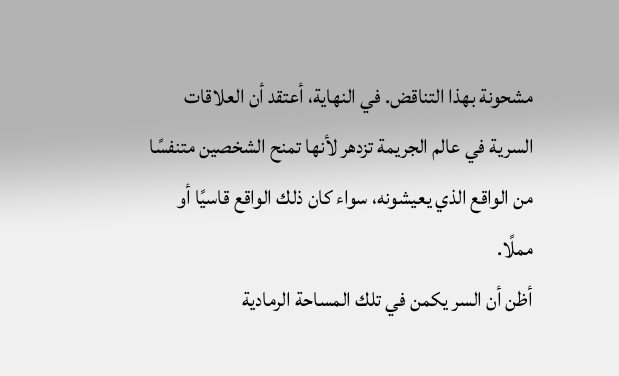مشحونة بهذا التناقض. في النهاية، أعتقد أن العلاقات السرية في عالم الجريمة تزدهر لأنها تمنح الشخصين متنفسًا من الواقع الذي يعيشونه، سواء كان ذلك الواقع قاسيًا أو مملًا.
أظن أن السر يكمن في تلك المساحة الرمادية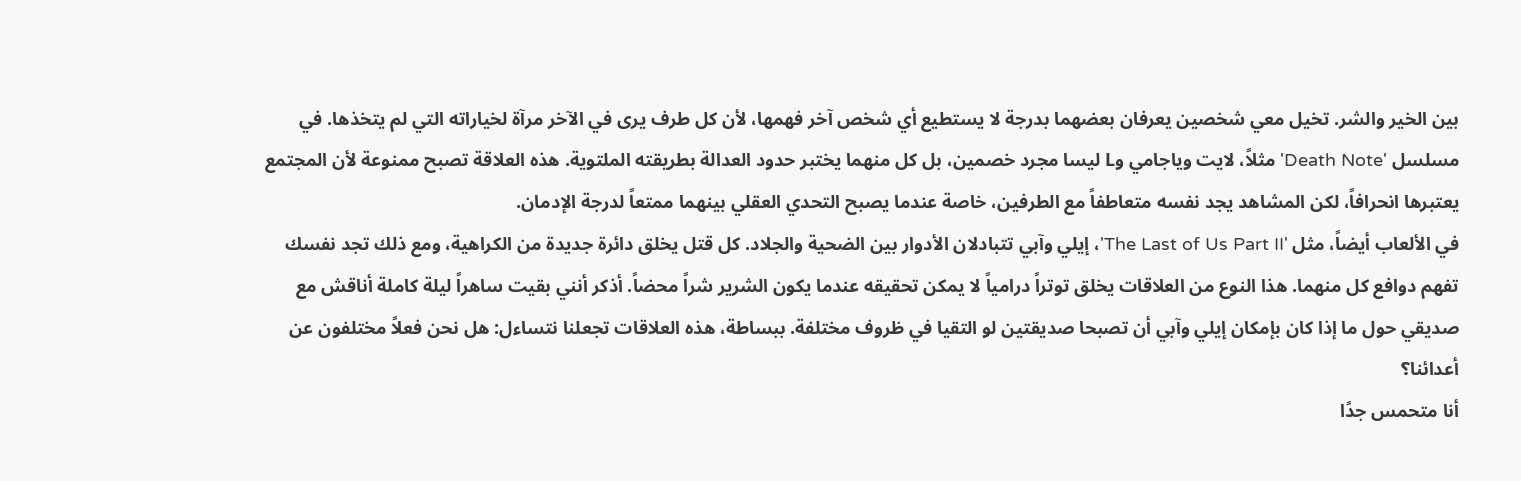بين الخير والشر. تخيل معي شخصين يعرفان بعضهما بدرجة لا يستطيع أي شخص آخر فهمها، لأن كل طرف يرى في الآخر مرآة لخياراته التي لم يتخذها. في مسلسل 'Death Note' مثلاً، لايت وياجامي وL ليسا مجرد خصمين، بل كل منهما يختبر حدود العدالة بطريقته الملتوية. هذه العلاقة تصبح ممنوعة لأن المجتمع يعتبرها انحرافاً، لكن المشاهد يجد نفسه متعاطفاً مع الطرفين، خاصة عندما يصبح التحدي العقلي بينهما ممتعاً لدرجة الإدمان.
في الألعاب أيضاً، مثل 'The Last of Us Part II'، إيلي وآبي تتبادلان الأدوار بين الضحية والجلاد. كل قتل يخلق دائرة جديدة من الكراهية، ومع ذلك تجد نفسك تفهم دوافع كل منهما. هذا النوع من العلاقات يخلق توتراً درامياً لا يمكن تحقيقه عندما يكون الشرير شراً محضاً. أذكر أنني بقيت ساهراً ليلة كاملة أناقش مع صديقي حول ما إذا كان بإمكان إيلي وآبي أن تصبحا صديقتين لو التقيا في ظروف مختلفة. ببساطة، هذه العلاقات تجعلنا نتساءل: هل نحن فعلاً مختلفون عن أعدائنا؟
أنا متحمس جدًا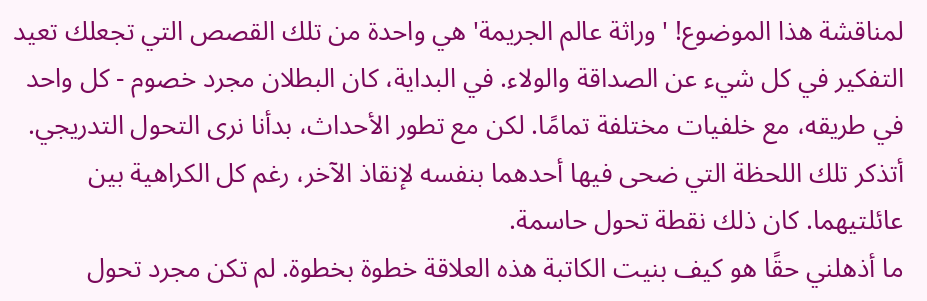لمناقشة هذا الموضوع! 'وراثة عالم الجريمة' هي واحدة من تلك القصص التي تجعلك تعيد التفكير في كل شيء عن الصداقة والولاء. في البداية، كان البطلان مجرد خصوم - كل واحد في طريقه، مع خلفيات مختلفة تمامًا. لكن مع تطور الأحداث، بدأنا نرى التحول التدريجي. أتذكر تلك اللحظة التي ضحى فيها أحدهما بنفسه لإنقاذ الآخر، رغم كل الكراهية بين عائلتيهما. كان ذلك نقطة تحول حاسمة.
ما أذهلني حقًا هو كيف بنيت الكاتبة هذه العلاقة خطوة بخطوة. لم تكن مجرد تحول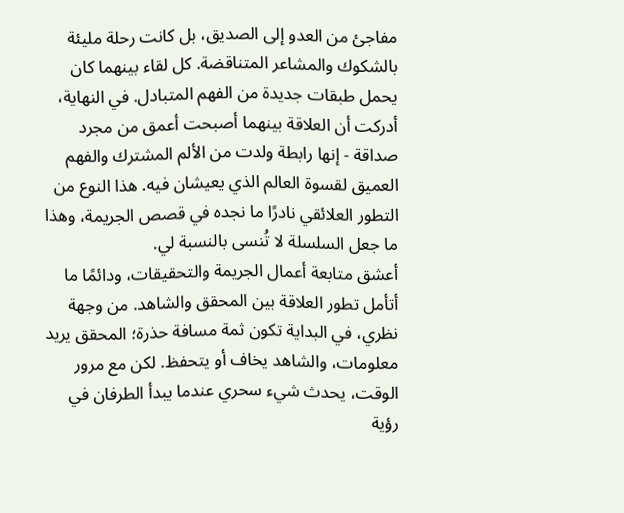مفاجئ من العدو إلى الصديق، بل كانت رحلة مليئة بالشكوك والمشاعر المتناقضة. كل لقاء بينهما كان يحمل طبقات جديدة من الفهم المتبادل. في النهاية، أدركت أن العلاقة بينهما أصبحت أعمق من مجرد صداقة - إنها رابطة ولدت من الألم المشترك والفهم العميق لقسوة العالم الذي يعيشان فيه. هذا النوع من التطور العلائقي نادرًا ما نجده في قصص الجريمة، وهذا ما جعل السلسلة لا تُنسى بالنسبة لي.
أعشق متابعة أعمال الجريمة والتحقيقات، ودائمًا ما أتأمل تطور العلاقة بين المحقق والشاهد. من وجهة نظري، في البداية تكون ثمة مسافة حذرة؛ المحقق يريد معلومات، والشاهد يخاف أو يتحفظ. لكن مع مرور الوقت، يحدث شيء سحري عندما يبدأ الطرفان في رؤية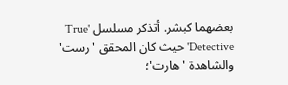بعضهما كبشر. أتذكر مسلسل 'True Detective' حيث كان المحقق 'رست' والشاهدة 'هارت'؛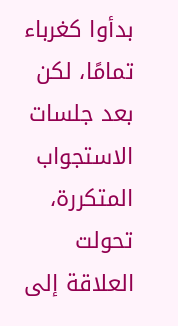بدأوا كغرباء تمامًا، لكن بعد جلسات الاستجواب المتكررة، تحولت العلاقة إلى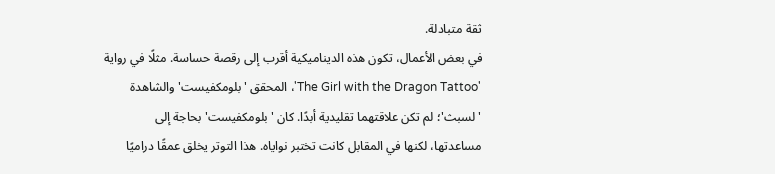ثقة متبادلة.
في بعض الأعمال، تكون هذه الديناميكية أقرب إلى رقصة حساسة. مثلًا في رواية 'The Girl with the Dragon Tattoo'، المحقق 'بلومكفيست' والشاهدة 'لسبث'؛ لم تكن علاقتهما تقليدية أبدًا. كان 'بلومكفيست' بحاجة إلى مساعدتها، لكنها في المقابل كانت تختبر نواياه. هذا التوتر يخلق عمقًا دراميًا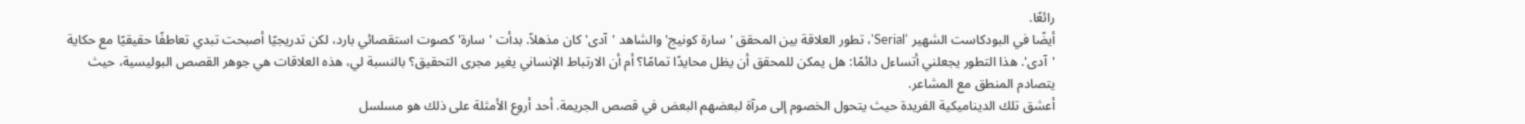رائعًا.
أيضًا في البودكاست الشهير 'Serial'، تطور العلاقة بين المحقق 'سارة كونيج' والشاهد 'آدى' كان مذهلاً. بدأت 'سارة' كصوت استقصائي بارد، لكن تدريجيًا أصبحت تبدي تعاطفًا حقيقيًا مع حكاية 'آدى'. هذا التطور يجعلني أتساءل دائمًا: هل يمكن للمحقق أن يظل محايدًا تمامًا؟ أم أن الارتباط الإنساني يغير مجرى التحقيق؟ بالنسبة لي، هذه العلاقات هي جوهر القصص البوليسية، حيث يتصادم المنطق مع المشاعر.
أعشق تلك الديناميكية الفريدة حيث يتحول الخصوم إلى مرآة لبعضهم البعض في قصص الجريمة. أحد أروع الأمثلة على ذلك هو مسلسل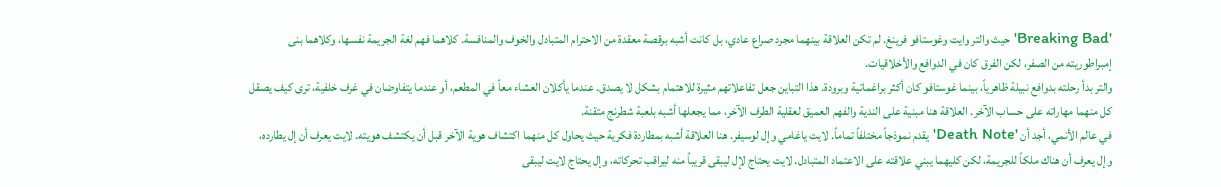'Breaking Bad' حيث والتر وايت وغوستافو فرينغ. لم تكن العلاقة بينهما مجرد صراع عادي، بل كانت أشبه برقصة معقدة من الاحترام المتبادل والخوف والمنافسة. كلاهما فهم لغة الجريمة نفسها، وكلاهما بنى إمبراطوريته من الصفر، لكن الفرق كان في الدوافع والأخلاقيات.
والتر بدأ رحلته بدوافع نبيلة ظاهرياً، بينما غوستافو كان أكثر براغماتية وبرودة. هذا التباين جعل تفاعلاتهم مثيرة للاهتمام بشكل لا يصدق. عندما يأكلان العشاء معاً في المطعم، أو عندما يتفاوضان في غرف خلفية، ترى كيف يصقل كل منهما مهاراته على حساب الآخر. العلاقة هنا مبنية على الندية والفهم العميق لعقلية الطرف الآخر، مما يجعلها أشبه بلعبة شطرنج متقنة.
في عالم الأنمي، أجد أن 'Death Note' يقدم نموذجاً مختلفاً تماماً. لايت ياغامي وإل لوسيفر. هنا العلاقة أشبه بمطاردة فكرية حيث يحاول كل منهما اكتشاف هوية الآخر قبل أن يكتشف هويته. لايت يعرف أن إل يطارده، وإل يعرف أن هناك ملكاً للجريمة، لكن كليهما يبني علاقته على الاعتماد المتبادل. لايت يحتاج لإل ليبقى قريباً منه ليراقب تحركاته، وإل يحتاج لايت ليبقى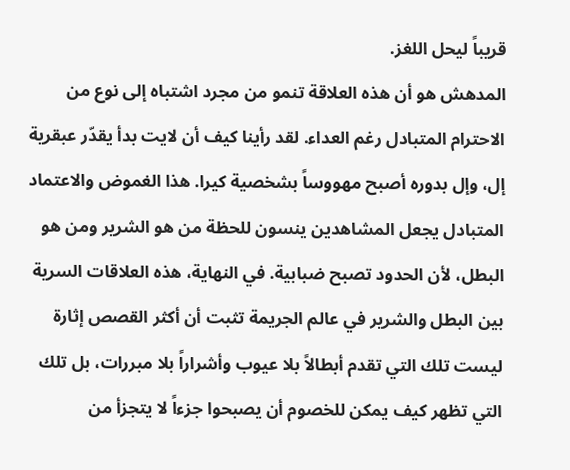قريباً ليحل اللغز.
المدهش هو أن هذه العلاقة تنمو من مجرد اشتباه إلى نوع من الاحترام المتبادل رغم العداء. لقد رأينا كيف أن لايت بدأ يقدّر عبقرية إل، وإل بدوره أصبح مهووساً بشخصية كيرا. هذا الغموض والاعتماد المتبادل يجعل المشاهدين ينسون للحظة من هو الشرير ومن هو البطل، لأن الحدود تصبح ضبابية. في النهاية، هذه العلاقات السرية بين البطل والشرير في عالم الجريمة تثبت أن أكثر القصص إثارة ليست تلك التي تقدم أبطالاً بلا عيوب وأشراراً بلا مبررات، بل تلك التي تظهر كيف يمكن للخصوم أن يصبحوا جزءاً لا يتجزأ من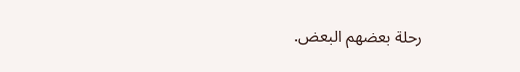رحلة بعضهم البعض.